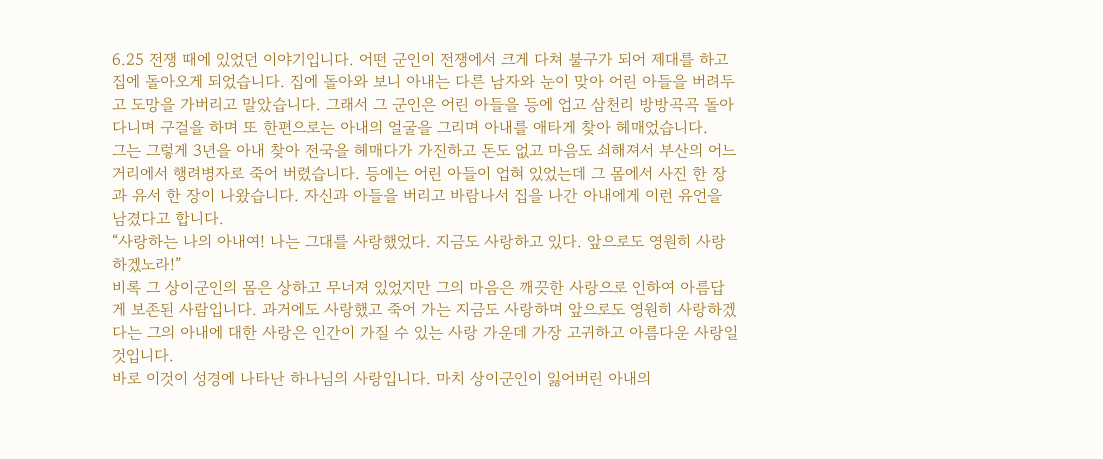6.25 전쟁 때에 있었던 이야기입니다. 어떤 군인이 전쟁에서 크게 다쳐 불구가 되어 제대를 하고 집에 돌아오게 되었습니다. 집에 돌아와 보니 아내는 다른 남자와 눈이 맞아 어린 아들을 버려두고 도망을 가버리고 말았습니다. 그래서 그 군인은 어린 아들을 등에 업고 삼천리 방방곡곡 돌아다니며 구걸을 하며 또 한편으로는 아내의 얼굴을 그리며 아내를 애타게 찾아 헤매었습니다.
그는 그렇게 3년을 아내 찾아 전국을 헤매다가 가진하고 돈도 없고 마음도 쇠해져서 부산의 어느 거리에서 행려병자로 죽어 버렸습니다. 등에는 어린 아들이 업혀 있었는데 그 몸에서 사진 한 장과 유서 한 장이 나왔습니다. 자신과 아들을 버리고 바람나서 집을 나간 아내에게 이런 유언을 남겼다고 합니다.
“사랑하는 나의 아내여! 나는 그대를 사랑했었다. 지금도 사랑하고 있다. 앞으로도 영원히 사랑하겠노라!”
비록 그 상이군인의 몸은 상하고 무너져 있었지만 그의 마음은 깨끗한 사랑으로 인하여 아름답게 보존된 사람입니다. 과거에도 사랑했고 죽어 가는 지금도 사랑하며 앞으로도 영원히 사랑하겠다는 그의 아내에 대한 사랑은 인간이 가질 수 있는 사랑 가운데 가장 고귀하고 아름다운 사랑일 것입니다.
바로 이것이 성경에 나타난 하나님의 사랑입니다. 마치 상이군인이 잃어버린 아내의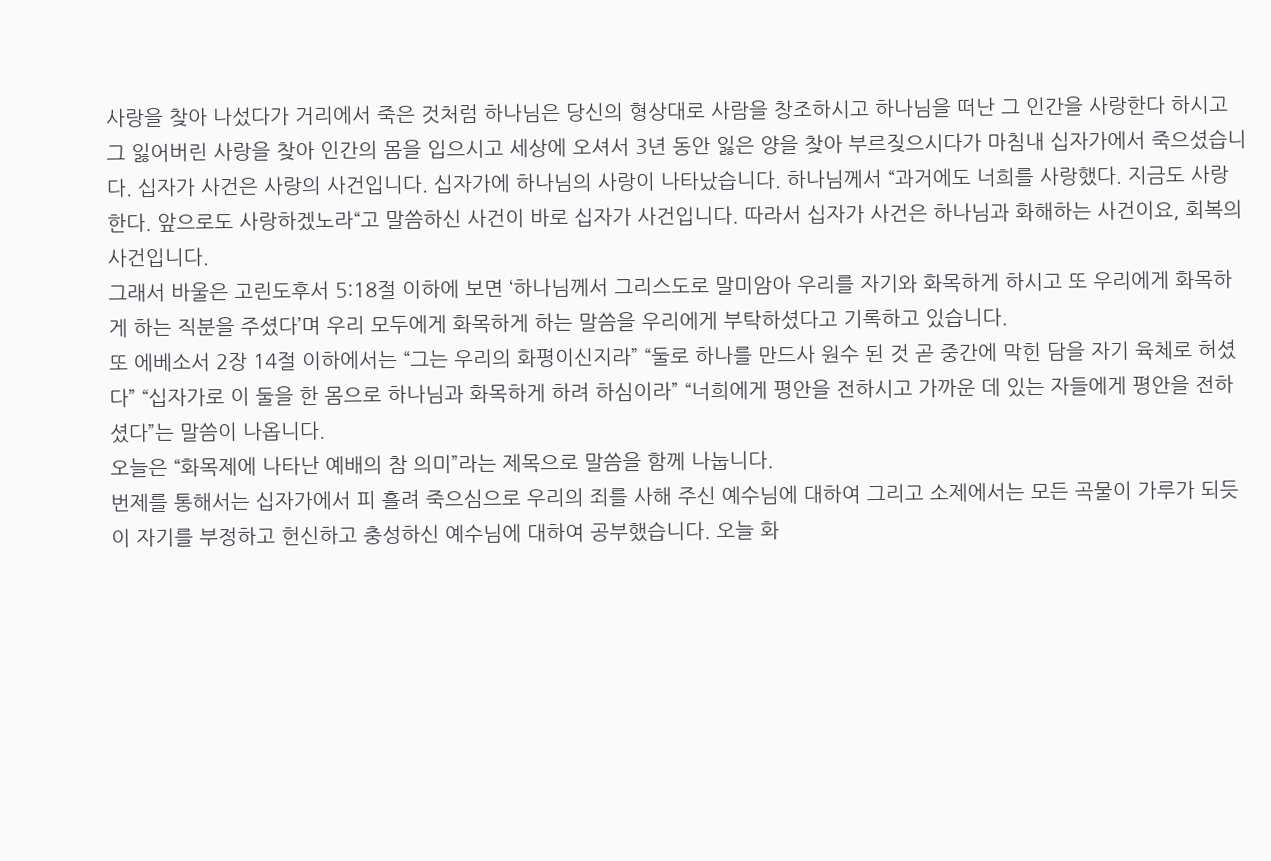사랑을 찾아 나섰다가 거리에서 죽은 것처럼 하나님은 당신의 형상대로 사람을 창조하시고 하나님을 떠난 그 인간을 사랑한다 하시고 그 잃어버린 사랑을 찾아 인간의 몸을 입으시고 세상에 오셔서 3년 동안 잃은 양을 찾아 부르짖으시다가 마침내 십자가에서 죽으셨습니다. 십자가 사건은 사랑의 사건입니다. 십자가에 하나님의 사랑이 나타났습니다. 하나님께서 “과거에도 너희를 사랑했다. 지금도 사랑한다. 앞으로도 사랑하겠노라“고 말씀하신 사건이 바로 십자가 사건입니다. 따라서 십자가 사건은 하나님과 화해하는 사건이요, 회복의 사건입니다.
그래서 바울은 고린도후서 5:18절 이하에 보면 ‘하나님께서 그리스도로 말미암아 우리를 자기와 화목하게 하시고 또 우리에게 화목하게 하는 직분을 주셨다’며 우리 모두에게 화목하게 하는 말씀을 우리에게 부탁하셨다고 기록하고 있습니다.
또 에베소서 2장 14절 이하에서는 “그는 우리의 화평이신지라” “둘로 하나를 만드사 원수 된 것 곧 중간에 막힌 담을 자기 육체로 허셨다” “십자가로 이 둘을 한 몸으로 하나님과 화목하게 하려 하심이라” “너희에게 평안을 전하시고 가까운 데 있는 자들에게 평안을 전하셨다”는 말씀이 나옵니다.
오늘은 “화목제에 나타난 예배의 참 의미”라는 제목으로 말씀을 함께 나눕니다.
번제를 통해서는 십자가에서 피 흘려 죽으심으로 우리의 죄를 사해 주신 예수님에 대하여 그리고 소제에서는 모든 곡물이 가루가 되듯이 자기를 부정하고 헌신하고 충성하신 예수님에 대하여 공부했습니다. 오늘 화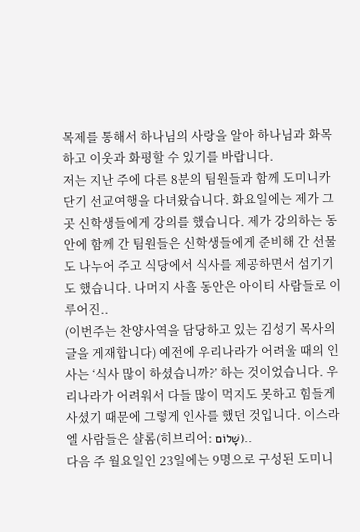목제를 통해서 하나님의 사랑을 알아 하나님과 화목하고 이웃과 화평할 수 있기를 바랍니다.
저는 지난 주에 다른 8분의 팀원들과 함께 도미니카 단기 선교여행을 다녀왔습니다. 화요일에는 제가 그 곳 신학생들에게 강의를 했습니다. 제가 강의하는 동안에 함께 간 팀원들은 신학생들에게 준비해 간 선물도 나누어 주고 식당에서 식사를 제공하면서 섬기기도 했습니다. 나머지 사흘 동안은 아이티 사람들로 이루어진..
(이번주는 찬양사역을 담당하고 있는 김성기 목사의 글을 게재합니다) 예전에 우리나라가 어려울 때의 인사는 ‘식사 많이 하셨습니까?’ 하는 것이었습니다. 우리나라가 어려워서 다들 많이 먹지도 못하고 힘들게 사셨기 때문에 그렇게 인사를 했던 것입니다. 이스라엘 사람들은 샬롬(히브리어: שָׁלוֹם)..
다음 주 월요일인 23일에는 9명으로 구성된 도미니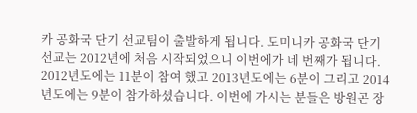카 공화국 단기 선교팀이 출발하게 됩니다. 도미니카 공화국 단기 선교는 2012년에 처음 시작되었으니 이번에가 네 번째가 됩니다. 2012년도에는 11분이 참여 했고 2013년도에는 6분이 그리고 2014년도에는 9분이 참가하셨습니다. 이번에 가시는 분들은 방원곤 장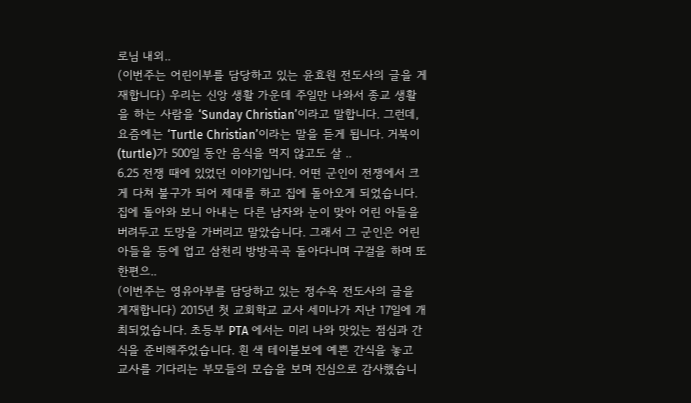로님 내외..
(이번주는 어린이부를 담당하고 있는 윤효원 전도사의 글을 게재합니다) 우리는 신앙 생활 가운데 주일만 나와서 종교 생활을 하는 사람을 ‘Sunday Christian’이라고 말합니다. 그런데, 요즘에는 ‘Turtle Christian’이라는 말을 듣게 됩니다. 거북이(turtle)가 500일 동안 음식을 먹지 않고도 살 ..
6.25 전쟁 때에 있었던 이야기입니다. 어떤 군인이 전쟁에서 크게 다쳐 불구가 되어 제대를 하고 집에 돌아오게 되었습니다. 집에 돌아와 보니 아내는 다른 남자와 눈이 맞아 어린 아들을 버려두고 도망을 가버리고 말았습니다. 그래서 그 군인은 어린 아들을 등에 업고 삼천리 방방곡곡 돌아다니며 구걸을 하며 또 한편으..
(이번주는 영유아부를 담당하고 있는 정수옥 전도사의 글을 게재합니다) 2015년 첫 교회학교 교사 세미나가 지난 17일에 개최되었습니다. 초등부 PTA 에서는 미리 나와 맛있는 점심과 간식을 준비해주었습니다. 흰 색 테이블보에 예쁜 간식을 놓고 교사를 기다리는 부모들의 모습을 보며 진심으로 감사했습니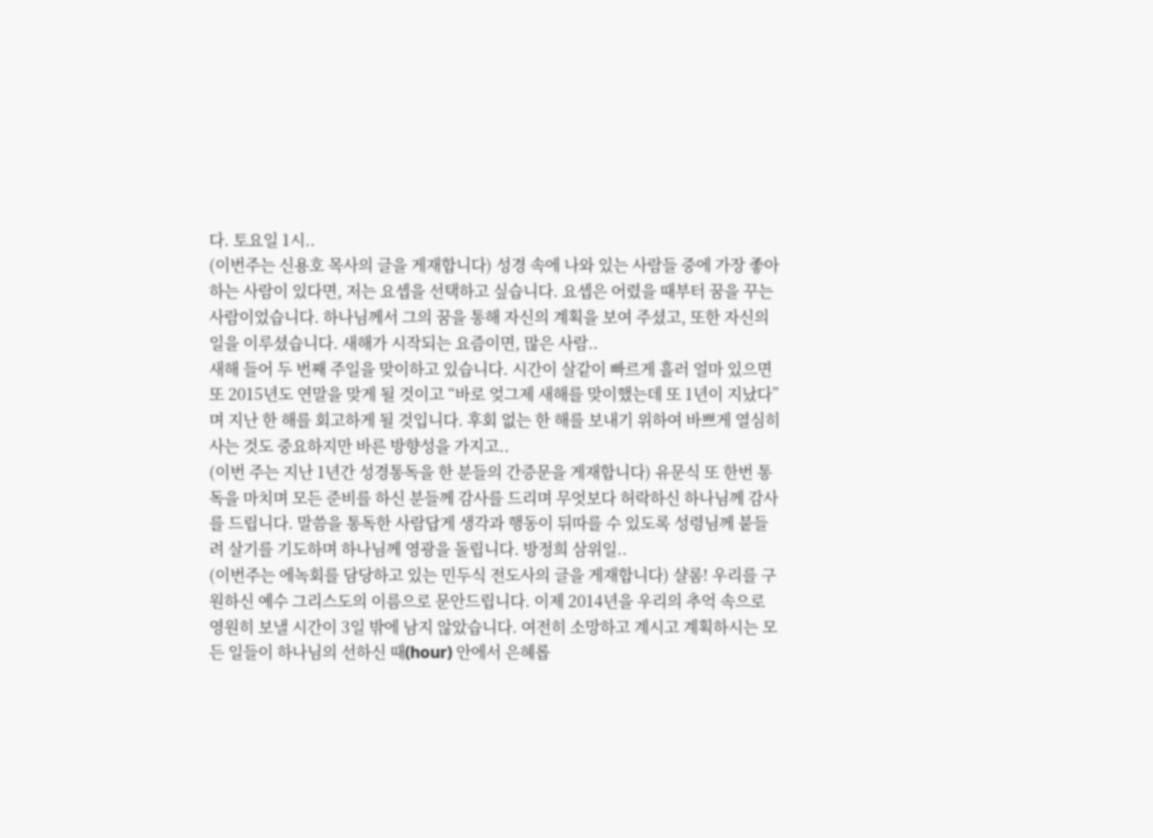다. 토요일 1시..
(이번주는 신용호 목사의 글을 게재합니다) 성경 속에 나와 있는 사람들 중에 가장 좋아하는 사람이 있다면, 저는 요셉을 선택하고 싶습니다. 요셉은 어렸을 때부터 꿈을 꾸는 사람이었습니다. 하나님께서 그의 꿈을 통해 자신의 계획을 보여 주셨고, 또한 자신의 일을 이루셨습니다. 새해가 시작되는 요즘이면, 많은 사람..
새해 들어 두 번째 주일을 맞이하고 있습니다. 시간이 살같이 빠르게 흘러 얼마 있으면 또 2015년도 연말을 맞게 될 것이고 “바로 엊그제 새해를 맞이했는데 또 1년이 지났다”며 지난 한 해를 회고하게 될 것입니다. 후회 없는 한 해를 보내기 위하여 바쁘게 열심히 사는 것도 중요하지만 바른 방향성을 가지고..
(이번 주는 지난 1년간 성경통독을 한 분들의 간증문을 게재합니다) 유문식 또 한번 통독을 마치며 모든 준비를 하신 분들께 감사를 드리며 무엇보다 허락하신 하나님께 감사를 드립니다. 말씀을 통독한 사람답게 생각과 행동이 뒤따를 수 있도록 성령님께 붙들려 살기를 기도하며 하나님께 영광을 돌립니다. 방정희 삼위일..
(이번주는 에녹회를 담당하고 있는 민두식 전도사의 글을 게재합니다) 샬롬! 우리를 구원하신 예수 그리스도의 이름으로 문안드립니다. 이제 2014년을 우리의 추억 속으로 영원히 보낼 시간이 3일 밖에 남지 않았습니다. 여전히 소망하고 계시고 계획하시는 모든 일들이 하나님의 선하신 때(hour) 안에서 은혜롭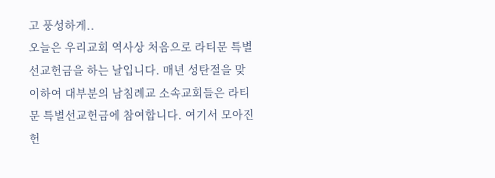고 풍성하게..
오늘은 우리교회 역사상 처음으로 라티문 특별선교헌금을 하는 날입니다. 매년 성탄절을 맞이하여 대부분의 남침례교 소속교회들은 라티문 특별선교헌금에 참여합니다. 여기서 모아진 헌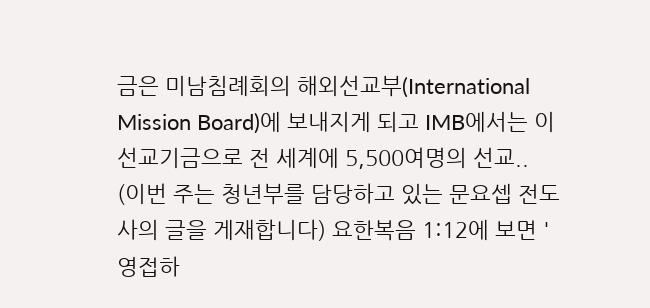금은 미남침례회의 해외선교부(International Mission Board)에 보내지게 되고 IMB에서는 이 선교기금으로 전 세계에 5,500여명의 선교..
(이번 주는 청년부를 담당하고 있는 문요셉 전도사의 글을 게재합니다) 요한복음 1:12에 보면 '영접하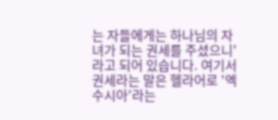는 자들에게는 하나님의 자녀가 되는 권세를 주셨으니'라고 되어 있습니다. 여기서 권세라는 말은 헬라어로 '엑수시아'라는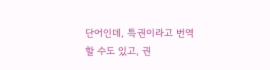단어인데, 특권이라고 번역할 수도 있고, 권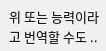위 또는 능력이라고 번역할 수도 ..